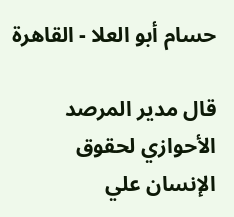حسام أبو العلا - القاهرة

قال مدير المرصد الأحوازي لحقوق الإنسان علي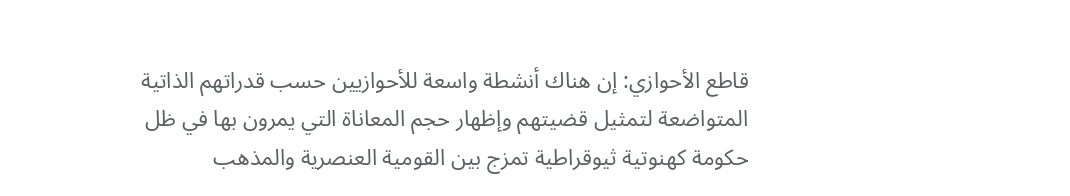قاطع الأحوازي: إن هناك أنشطة واسعة للأحوازيين حسب قدراتهم الذاتية المتواضعة لتمثيل قضيتهم وإظهار حجم المعاناة التي يمرون بها في ظل حكومة كهنوتية ثيوقراطية تمزج بين القومية العنصرية والمذهب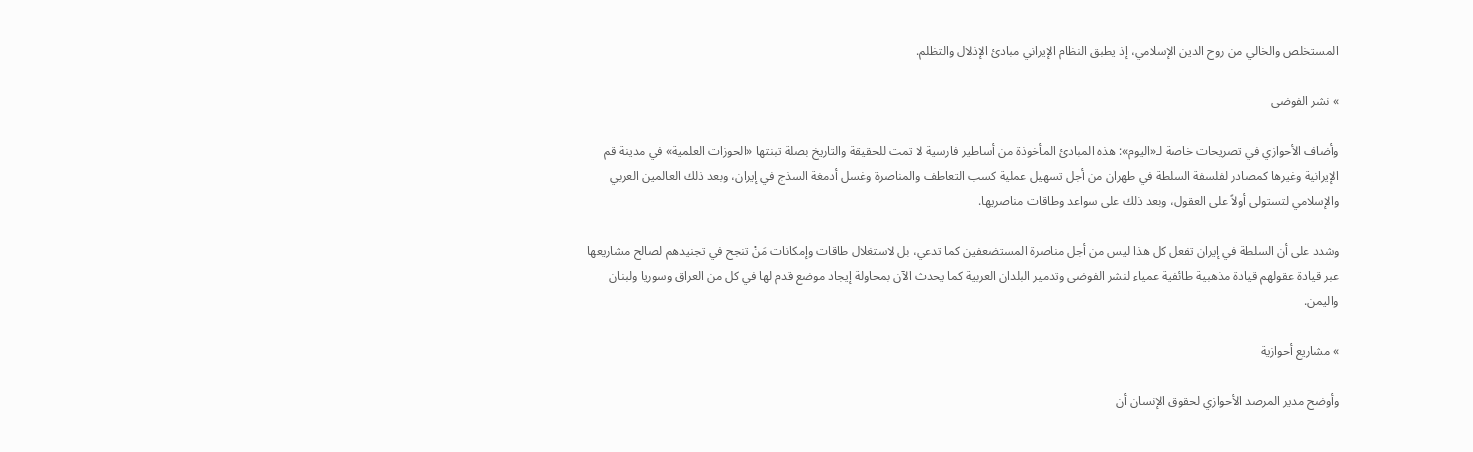المستخلص والخالي من روح الدين الإسلامي، إذ يطبق النظام الإيراني مبادئ الإذلال والتظلم.

» نشر الفوضى

وأضاف الأحوازي في تصريحات خاصة لـ«اليوم»: هذه المبادئ المأخوذة من أساطير فارسية لا تمت للحقيقة والتاريخ بصلة تبنتها «الحوزات العلمية» في مدينة قم الإيرانية وغيرها كمصادر لفلسفة السلطة في طهران من أجل تسهيل عملية كسب التعاطف والمناصرة وغسل أدمغة السذج في إيران، وبعد ذلك العالمين العربي والإسلامي لتستولى أولاً على العقول، وبعد ذلك على سواعد وطاقات مناصريها.

وشدد على أن السلطة في إيران تفعل كل هذا ليس من أجل مناصرة المستضعفين كما تدعي، بل لاستغلال طاقات وإمكانات مَنْ تنجح في تجنيدهم لصالح مشاريعها عبر قيادة عقولهم قيادة مذهبية طائفية عمياء لنشر الفوضى وتدمير البلدان العربية كما يحدث الآن بمحاولة إيجاد موضع قدم لها في كل من العراق وسوريا ولبنان واليمن.

» مشاريع أحوازية

وأوضح مدير المرصد الأحوازي لحقوق الإنسان أن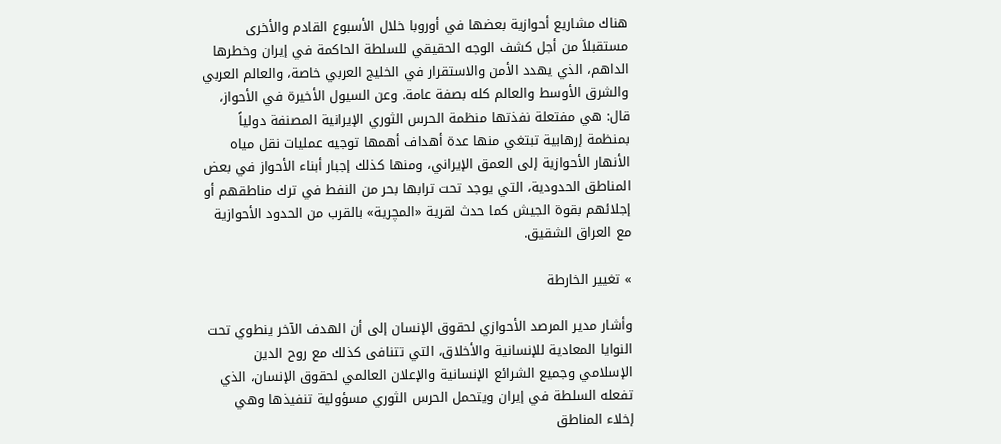هناك مشاريع أحوازية بعضها في أوروبا خلال الأسبوع القادم والأخرى مستقبلاً من أجل كشف الوجه الحقيقي للسلطة الحاكمة في إيران وخطرها الداهم، الذي يهدد الأمن والاستقرار في الخليج العربي خاصة، والعالم العربي والشرق الأوسط والعالم كله بصفة عامة. وعن السيول الأخيرة في الأحواز، قال: هي مفتعلة نفذتها منظمة الحرس الثوري الإيرانية المصنفة دولياً بمنظمة إرهابية تبتغي منها عدة أهداف أهمها توجيه عمليات نقل مياه الأنهار الأحوازية إلى العمق الإيراني، ومنها كذلك إجبار أبناء الأحواز في بعض المناطق الحدودية، التي يوجد تحت ترابها بحر من النفط في ترك مناطقهم أو إجلائهم بقوة الجيش كما حدث لقرية «المچرية» بالقرب من الحدود الأحوازية مع العراق الشقيق.

» تغيير الخارطة

وأشار مدير المرصد الأحوازي لحقوق الإنسان إلى أن الهدف الآخر ينطوي تحت النوايا المعادية للإنسانية والأخلاق، التي تتنافى كذلك مع روح الدين الإسلامي وجميع الشرائع الإنسانية والإعلان العالمي لحقوق الإنسان، الذي تفعله السلطة في إيران ويتحمل الحرس الثوري مسؤولية تنفيذها وهي إخلاء المناطق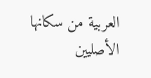العربية من سكانها الأصليين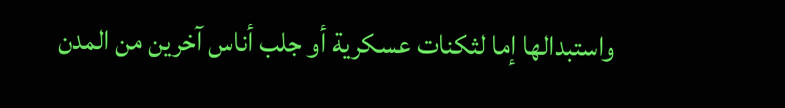واستبدالها إما لثكنات عسكرية أو جلب أناس آخرين من المدن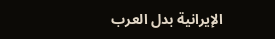الإيرانية بدل العرب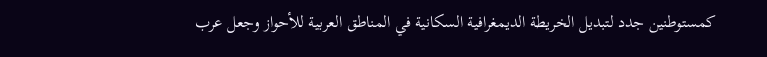كمستوطنين جدد لتبديل الخريطة الديمغرافية السكانية في المناطق العربية للأحواز وجعل عرب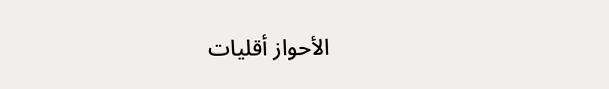الأحواز أقليات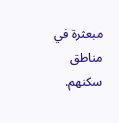مبعثرة في مناطق سكنهم.